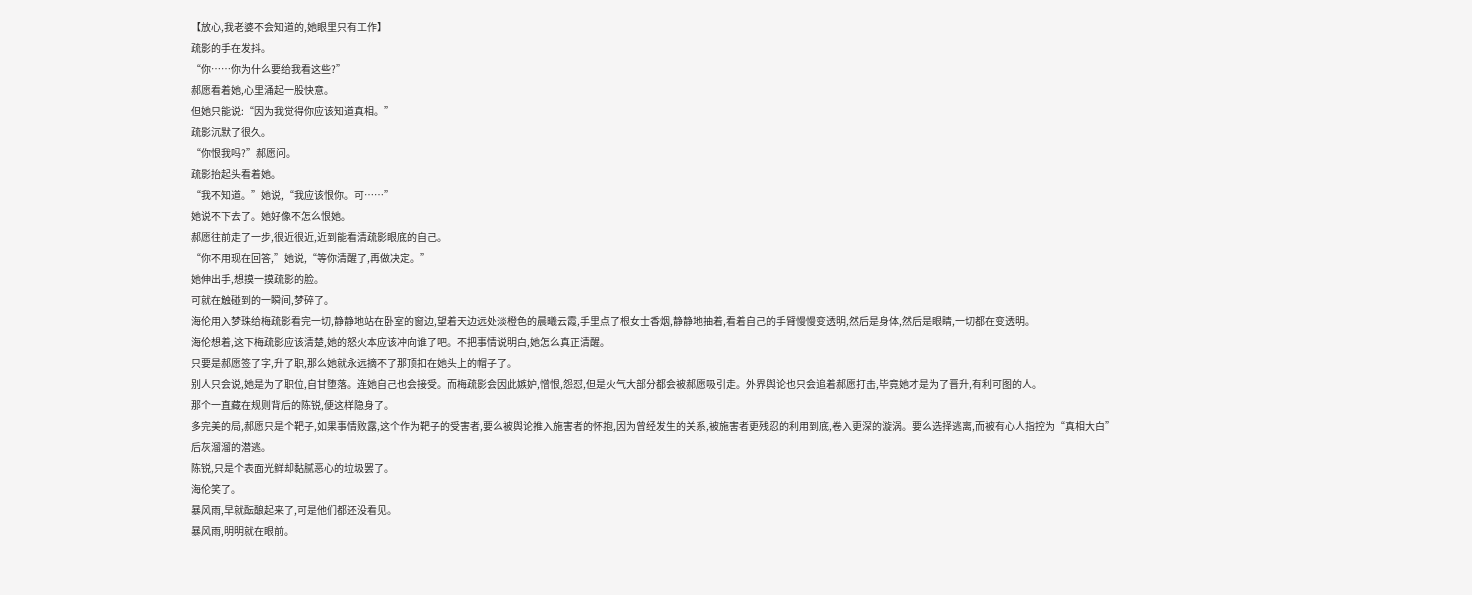【放心,我老婆不会知道的,她眼里只有工作】
疏影的手在发抖。
“你……你为什么要给我看这些?”
郝愿看着她,心里涌起一股快意。
但她只能说:“因为我觉得你应该知道真相。”
疏影沉默了很久。
“你恨我吗?”郝愿问。
疏影抬起头看着她。
“我不知道。”她说,“我应该恨你。可……”
她说不下去了。她好像不怎么恨她。
郝愿往前走了一步,很近很近,近到能看清疏影眼底的自己。
“你不用现在回答,”她说,“等你清醒了,再做决定。”
她伸出手,想摸一摸疏影的脸。
可就在触碰到的一瞬间,梦碎了。
海伦用入梦珠给梅疏影看完一切,静静地站在卧室的窗边,望着天边远处淡橙色的晨曦云霞,手里点了根女士香烟,静静地抽着,看着自己的手臂慢慢变透明,然后是身体,然后是眼睛,一切都在变透明。
海伦想着,这下梅疏影应该清楚,她的怒火本应该冲向谁了吧。不把事情说明白,她怎么真正清醒。
只要是郝愿签了字,升了职,那么她就永远摘不了那顶扣在她头上的帽子了。
别人只会说,她是为了职位,自甘堕落。连她自己也会接受。而梅疏影会因此嫉妒,憎恨,怨怼,但是火气大部分都会被郝愿吸引走。外界舆论也只会追着郝愿打击,毕竟她才是为了晋升,有利可图的人。
那个一直藏在规则背后的陈锐,便这样隐身了。
多完美的局,郝愿只是个靶子,如果事情败露,这个作为靶子的受害者,要么被舆论推入施害者的怀抱,因为曾经发生的关系,被施害者更残忍的利用到底,卷入更深的漩涡。要么选择逃离,而被有心人指控为“真相大白”后灰溜溜的潜逃。
陈锐,只是个表面光鲜却黏腻恶心的垃圾罢了。
海伦笑了。
暴风雨,早就酝酿起来了,可是他们都还没看见。
暴风雨,明明就在眼前。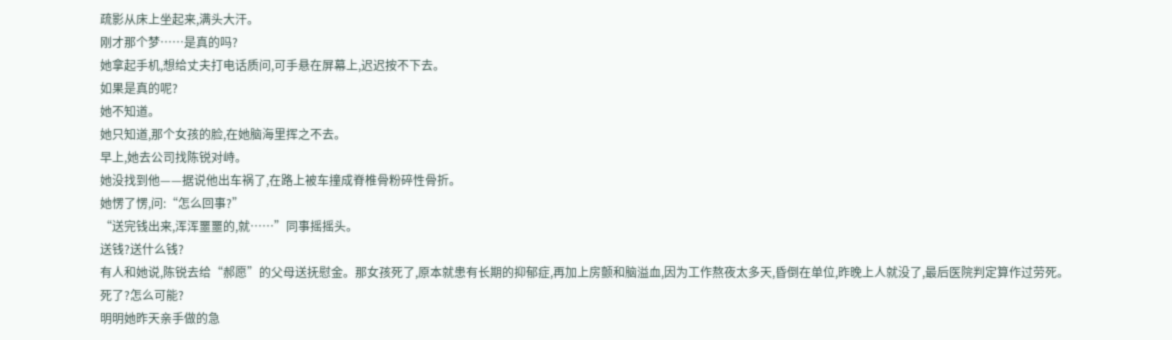疏影从床上坐起来,满头大汗。
刚才那个梦……是真的吗?
她拿起手机,想给丈夫打电话质问,可手悬在屏幕上,迟迟按不下去。
如果是真的呢?
她不知道。
她只知道,那个女孩的脸,在她脑海里挥之不去。
早上,她去公司找陈锐对峙。
她没找到他——据说他出车祸了,在路上被车撞成脊椎骨粉碎性骨折。
她愣了愣,问:“怎么回事?”
“送完钱出来,浑浑噩噩的,就……”同事摇摇头。
送钱?送什么钱?
有人和她说,陈锐去给“郝愿”的父母送抚慰金。那女孩死了,原本就患有长期的抑郁症,再加上房颤和脑溢血,因为工作熬夜太多天,昏倒在单位,昨晚上人就没了,最后医院判定算作过劳死。
死了?怎么可能?
明明她昨天亲手做的急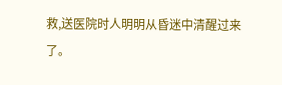救,送医院时人明明从昏迷中清醒过来了。